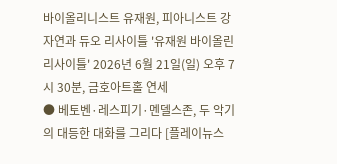바이올리니스트 유재원, 피아니스트 강자연과 듀오 리사이틀 '유재원 바이올린 리사이틀' 2026년 6월 21일(일) 오후 7시 30분, 금호아트홀 연세
● 베토벤·레스피기·멘델스존, 두 악기의 대등한 대화를 그리다 [플레이뉴스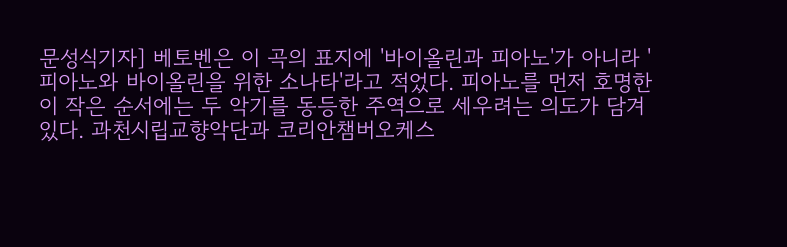문성식기자] 베토벤은 이 곡의 표지에 '바이올린과 피아노'가 아니라 '피아노와 바이올린을 위한 소나타'라고 적었다. 피아노를 먼저 호명한 이 작은 순서에는 두 악기를 동등한 주역으로 세우려는 의도가 담겨 있다. 과천시립교향악단과 코리안챔버오케스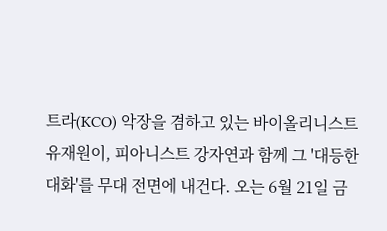트라(KCO) 악장을 겸하고 있는 바이올리니스트 유재원이, 피아니스트 강자연과 함께 그 '대등한 대화'를 무대 전면에 내건다. 오는 6월 21일 금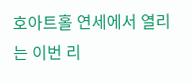호아트홀 연세에서 열리는 이번 리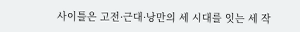사이틀은 고전·근대·낭만의 세 시대를 잇는 세 작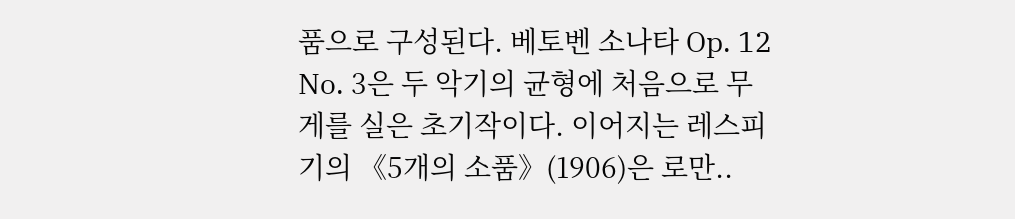품으로 구성된다. 베토벤 소나타 Op. 12 No. 3은 두 악기의 균형에 처음으로 무게를 실은 초기작이다. 이어지는 레스피기의 《5개의 소품》(1906)은 로만..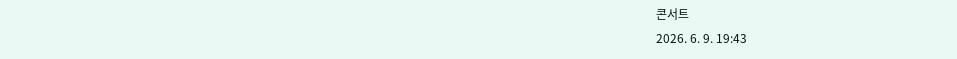콘서트
2026. 6. 9. 19:43